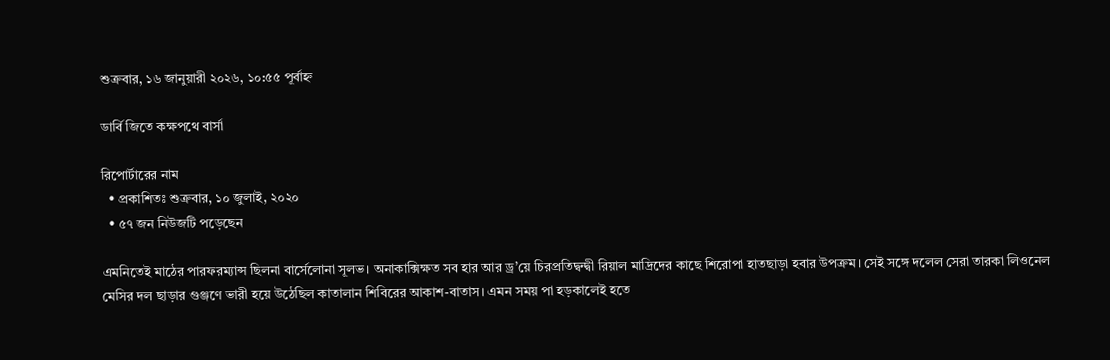শুক্রবার, ১৬ জানুয়ারী ২০২৬, ১০:৫৫ পূর্বাহ্ন

ডার্বি জিতে কক্ষপথে বার্সা

রিপোর্টারের নাম
  • প্রকাশিতঃ শুক্রবার, ১০ জুলাই, ২০২০
  • ৫৭ জন নিউজটি পড়েছেন

এমনিতেই মাঠের পারফরম্যান্স ছিলনা বার্সেলোনা সূলভ। অনাকাক্সিক্ষত সব হার আর ড্র’য়ে চিরপ্রতিদ্বন্দ্বী রিয়াল মাদ্রিদের কাছে শিরোপা হাতছাড়া হবার উপক্রম। সেই সঙ্গে দলেল সেরা তারকা লিওনেল মেসির দল ছাড়ার গুঞ্জণে ভারী হয়ে উঠেছিল কাতালান শিবিরের আকাশ-বাতাস। এমন সময় পা হড়কালেই হতে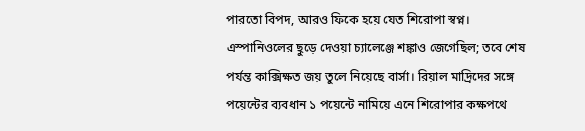পারতো বিপদ, আরও ফিকে হয়ে যেত শিরোপা স্বপ্ন। এস্পানিওলের ছুড়ে দেওয়া চ্যালেঞ্জে শঙ্কাও জেগেছিল; তবে শেষ পর্যন্ত কাক্সিক্ষত জয় তুলে নিয়েছে বার্সা। রিয়াল মাদ্রিদের সঙ্গে পয়েন্টের ব্যবধান ১ পয়েন্টে নামিয়ে এনে শিরোপার কক্ষপথে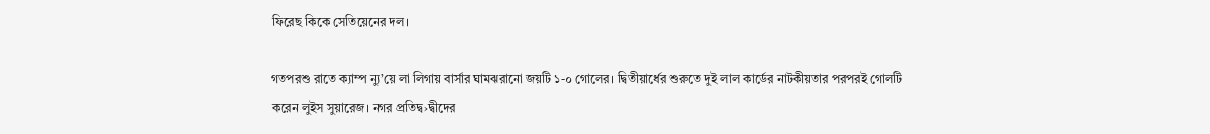ফিরেছ কিকে সেতিয়েনের দল।

গতপরশু রাতে ক্যাম্প ন্যু’য়ে লা লিগায় বার্সার ঘামঝরানো জয়টি ১-০ গোলের। দ্বিতীয়ার্ধের শুরুতে দুই লাল কার্ডের নাটকীয়তার পরপরই গোলটি করেন লুইস সুয়ারেজ। নগর প্রতিদ্ব›দ্বীদের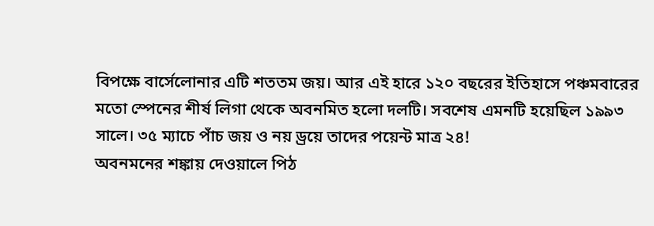বিপক্ষে বার্সেলোনার এটি শততম জয়। আর এই হারে ১২০ বছরের ইতিহাসে পঞ্চমবারের মতো স্পেনের শীর্ষ লিগা থেকে অবনমিত হলো দলটি। সবশেষ এমনটি হয়েছিল ১৯৯৩ সালে। ৩৫ ম্যাচে পাঁচ জয় ও নয় ড্রয়ে তাদের পয়েন্ট মাত্র ২৪!
অবনমনের শঙ্কায় দেওয়ালে পিঠ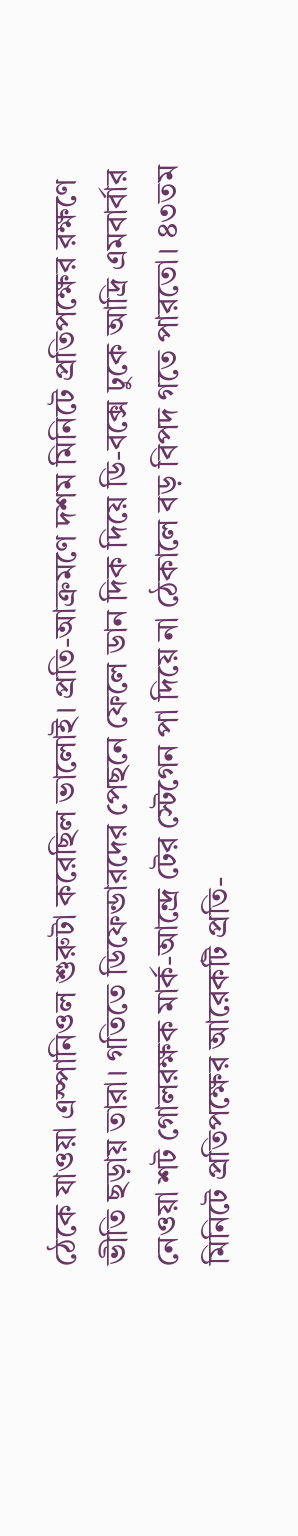ঠেকে যাওয়া এস্পানিওল শুরুটা করেছিল ভালোই। প্রতি-আক্রমণে দশম মিনিটে প্রতিপক্ষের রক্ষণে ভীতি ছড়ায় তারা। গতিতে ডিফেন্ডারদের পেছনে ফেলে ডান দিক দিয়ে ডি-বক্সে ঢুকে আদ্রি এমবার্বার নেওয়া শট গোলরক্ষক মার্ক-আন্দ্রে টের স্টেগেন পা দিয়ে না ঠেকালে বড় বিপদ গতে পারতো। ৪৩তম মিনিটে প্রতিপক্ষের আরেকটি প্রতি-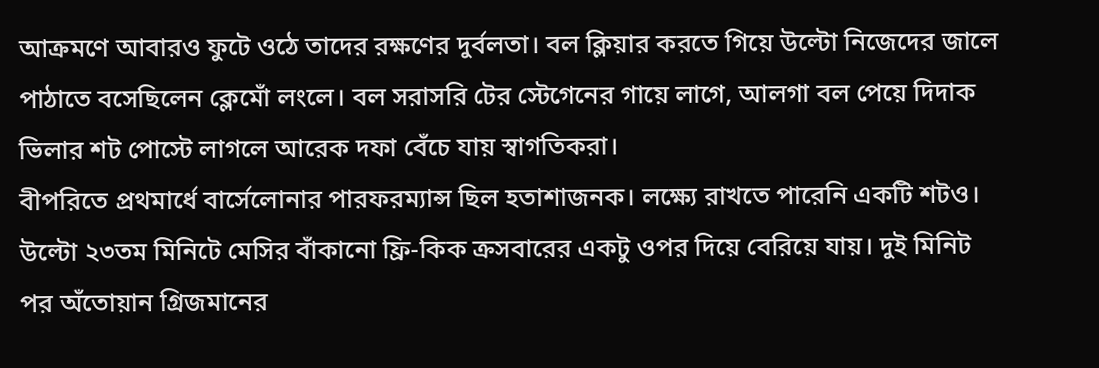আক্রমণে আবারও ফুটে ওঠে তাদের রক্ষণের দুর্বলতা। বল ক্লিয়ার করতে গিয়ে উল্টো নিজেদের জালে পাঠাতে বসেছিলেন ক্লেমোঁ লংলে। বল সরাসরি টের স্টেগেনের গায়ে লাগে, আলগা বল পেয়ে দিদাক ভিলার শট পোস্টে লাগলে আরেক দফা বেঁচে যায় স্বাগতিকরা।
বীপরিতে প্রথমার্ধে বার্সেলোনার পারফরম্যান্স ছিল হতাশাজনক। লক্ষ্যে রাখতে পারেনি একটি শটও। উল্টো ২৩তম মিনিটে মেসির বাঁকানো ফ্রি-কিক ক্রসবারের একটু ওপর দিয়ে বেরিয়ে যায়। দুই মিনিট পর অঁতোয়ান গ্রিজমানের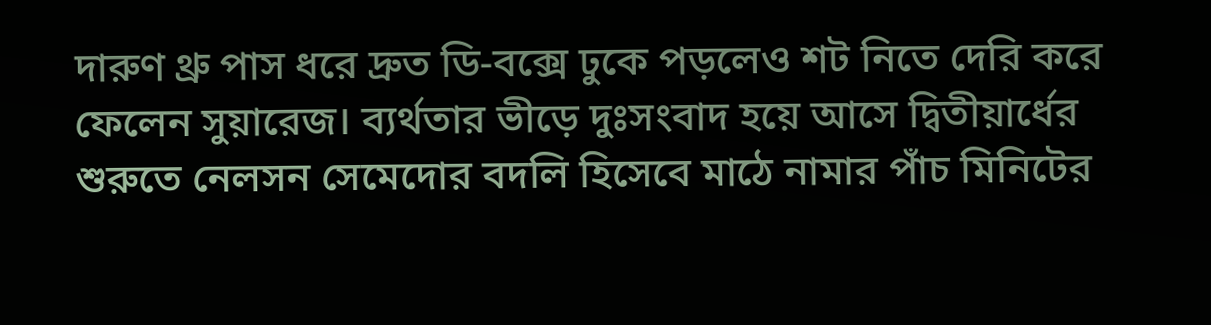দারুণ থ্রু পাস ধরে দ্রুত ডি-বক্সে ঢুকে পড়লেও শট নিতে দেরি করে ফেলেন সুয়ারেজ। ব্যর্থতার ভীড়ে দুঃসংবাদ হয়ে আসে দ্বিতীয়ার্ধের শুরুতে নেলসন সেমেদোর বদলি হিসেবে মাঠে নামার পাঁচ মিনিটের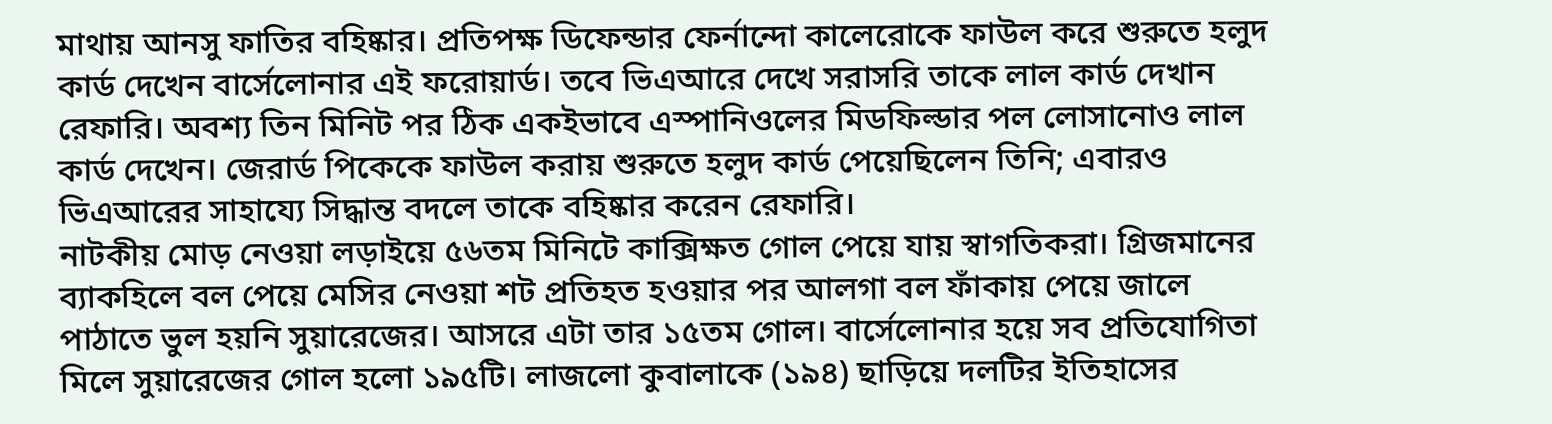মাথায় আনসু ফাতির বহিষ্কার। প্রতিপক্ষ ডিফেন্ডার ফের্নান্দো কালেরোকে ফাউল করে শুরুতে হলুদ কার্ড দেখেন বার্সেলোনার এই ফরোয়ার্ড। তবে ভিএআরে দেখে সরাসরি তাকে লাল কার্ড দেখান রেফারি। অবশ্য তিন মিনিট পর ঠিক একইভাবে এস্পানিওলের মিডফিল্ডার পল লোসানোও লাল কার্ড দেখেন। জেরার্ড পিকেকে ফাউল করায় শুরুতে হলুদ কার্ড পেয়েছিলেন তিনি; এবারও ভিএআরের সাহায্যে সিদ্ধান্ত বদলে তাকে বহিষ্কার করেন রেফারি।
নাটকীয় মোড় নেওয়া লড়াইয়ে ৫৬তম মিনিটে কাক্সিক্ষত গোল পেয়ে যায় স্বাগতিকরা। গ্রিজমানের ব্যাকহিলে বল পেয়ে মেসির নেওয়া শট প্রতিহত হওয়ার পর আলগা বল ফাঁকায় পেয়ে জালে পাঠাতে ভুল হয়নি সুয়ারেজের। আসরে এটা তার ১৫তম গোল। বার্সেলোনার হয়ে সব প্রতিযোগিতা মিলে সুয়ারেজের গোল হলো ১৯৫টি। লাজলো কুবালাকে (১৯৪) ছাড়িয়ে দলটির ইতিহাসের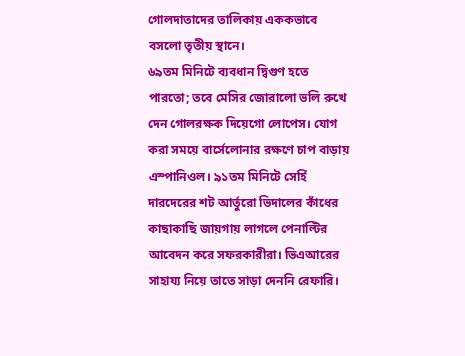গোলদাতাদের তালিকায় এককভাবে বসলো তৃতীয় স্থানে।
৬৯তম মিনিটে ব্যবধান দ্বিগুণ হতে পারতো; তবে মেসির জোরালো ভলি রুখে দেন গোলরক্ষক দিয়েগো লোপেস। যোগ করা সময়ে বার্সেলোনার রক্ষণে চাপ বাড়ায় এস্পানিওল। ৯১তম মিনিটে সের্হি দারদেরের শট আর্তুরো ভিদালের কাঁধের কাছাকাছি জায়গায় লাগলে পেনাল্টির আবেদন করে সফরকারীরা। ভিএআরের সাহায্য নিয়ে তাতে সাড়া দেননি রেফারি।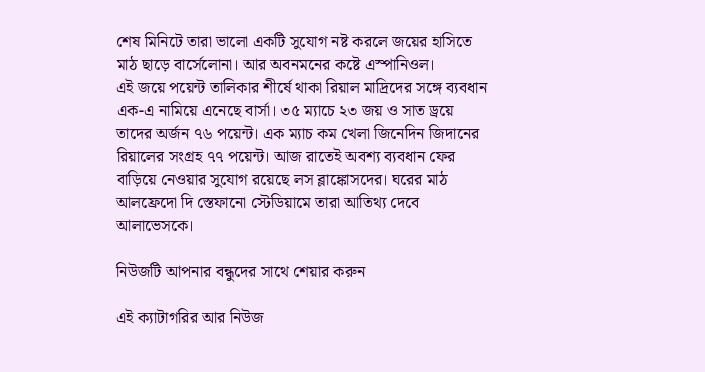শেষ মিনিটে তারা ভালো একটি সুযোগ নষ্ট করলে জয়ের হাসিতে মাঠ ছাড়ে বার্সেলোনা। আর অবনমনের কষ্টে এস্পানিওল।
এই জয়ে পয়েন্ট তালিকার শীর্ষে থাকা রিয়াল মাদ্রিদের সঙ্গে ব্যবধান এক-এ নামিয়ে এনেছে বার্সা। ৩৫ ম্যাচে ২৩ জয় ও সাত ড্রয়ে তাদের অর্জন ৭৬ পয়েন্ট। এক ম্যাচ কম খেলা জিনেদিন জিদানের রিয়ালের সংগ্রহ ৭৭ পয়েন্ট। আজ রাতেই অবশ্য ব্যবধান ফের বাড়িয়ে নেওয়ার সুযোগ রয়েছে লস ব্লাঙ্কোসদের। ঘরের মাঠ আলফ্রেদো দি স্তেফানো স্টেডিয়ামে তারা আতিথ্য দেবে আলাভেসকে।

নিউজটি আপনার বন্ধুদের সাথে শেয়ার করুন

এই ক্যাটাগরির আর নিউজ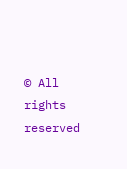© All rights reserved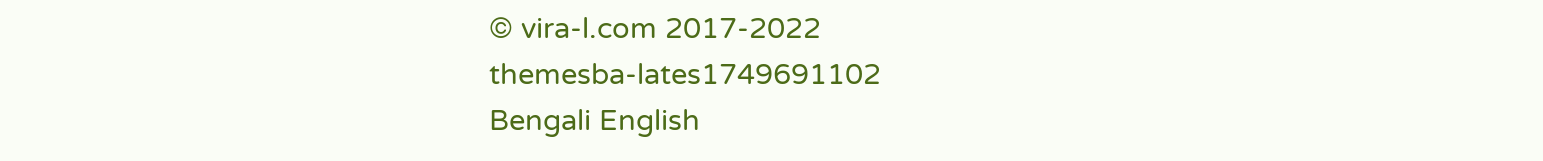© vira-l.com 2017-2022
themesba-lates1749691102
Bengali English